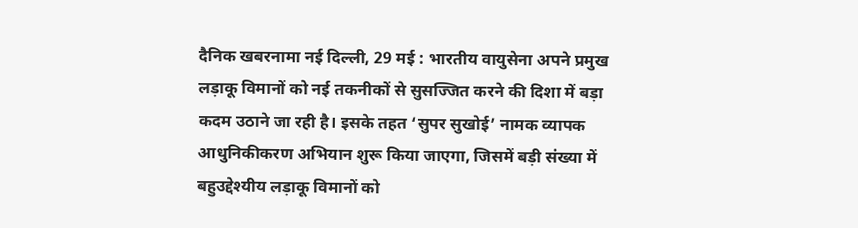दैनिक खबरनामा नई दिल्ली, 29 मई : भारतीय वायुसेना अपने प्रमुख लड़ाकू विमानों को नई तकनीकों से सुसज्जित करने की दिशा में बड़ा कदम उठाने जा रही है। इसके तहत ‘सुपर सुखोई’ नामक व्यापक आधुनिकीकरण अभियान शुरू किया जाएगा, जिसमें बड़ी संख्या में बहुउद्देश्यीय लड़ाकू विमानों को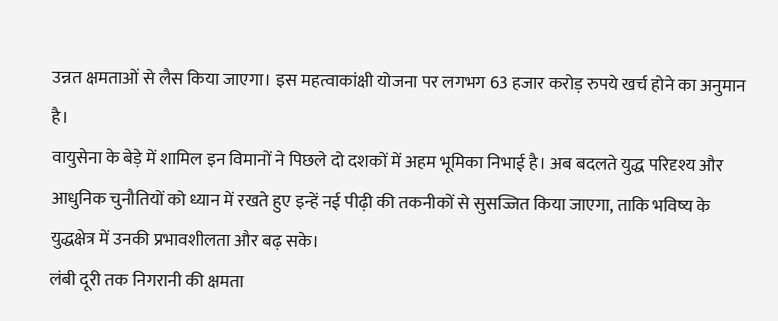उन्नत क्षमताओं से लैस किया जाएगा। इस महत्वाकांक्षी योजना पर लगभग 63 हजार करोड़ रुपये खर्च होने का अनुमान है।
वायुसेना के बेड़े में शामिल इन विमानों ने पिछले दो दशकों में अहम भूमिका निभाई है। अब बदलते युद्ध परिदृश्य और आधुनिक चुनौतियों को ध्यान में रखते हुए इन्हें नई पीढ़ी की तकनीकों से सुसज्जित किया जाएगा, ताकि भविष्य के युद्धक्षेत्र में उनकी प्रभावशीलता और बढ़ सके।
लंबी दूरी तक निगरानी की क्षमता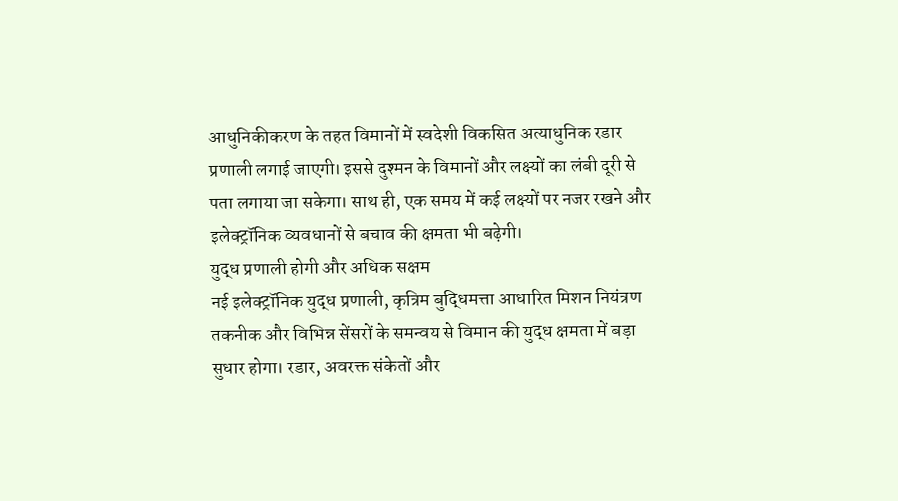आधुनिकीकरण के तहत विमानों में स्वदेशी विकसित अत्याधुनिक रडार प्रणाली लगाई जाएगी। इससे दुश्मन के विमानों और लक्ष्यों का लंबी दूरी से पता लगाया जा सकेगा। साथ ही, एक समय में कई लक्ष्यों पर नजर रखने और इलेक्ट्रॉनिक व्यवधानों से बचाव की क्षमता भी बढ़ेगी।
युद्ध प्रणाली होगी और अधिक सक्षम
नई इलेक्ट्रॉनिक युद्ध प्रणाली, कृत्रिम बुद्धिमत्ता आधारित मिशन नियंत्रण तकनीक और विभिन्न सेंसरों के समन्वय से विमान की युद्ध क्षमता में बड़ा सुधार होगा। रडार, अवरक्त संकेतों और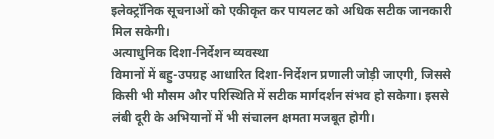इलेक्ट्रॉनिक सूचनाओं को एकीकृत कर पायलट को अधिक सटीक जानकारी मिल सकेगी।
अत्याधुनिक दिशा-निर्देशन व्यवस्था
विमानों में बहु-उपग्रह आधारित दिशा-निर्देशन प्रणाली जोड़ी जाएगी, जिससे किसी भी मौसम और परिस्थिति में सटीक मार्गदर्शन संभव हो सकेगा। इससे लंबी दूरी के अभियानों में भी संचालन क्षमता मजबूत होगी।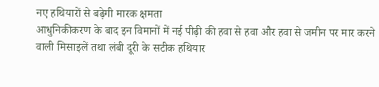नए हथियारों से बढ़ेगी मारक क्षमता
आधुनिकीकरण के बाद इन विमानों में नई पीढ़ी की हवा से हवा और हवा से जमीन पर मार करने वाली मिसाइलें तथा लंबी दूरी के सटीक हथियार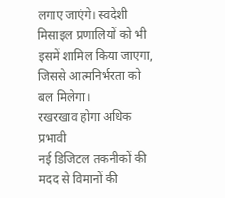लगाए जाएंगे। स्वदेशी मिसाइल प्रणालियों को भी इसमें शामिल किया जाएगा, जिससे आत्मनिर्भरता को बल मिलेगा।
रखरखाव होगा अधिक प्रभावी
नई डिजिटल तकनीकों की मदद से विमानों की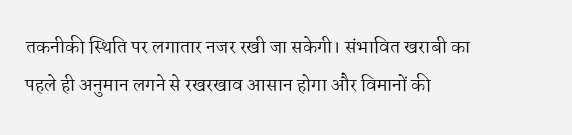तकनीकी स्थिति पर लगातार नजर रखी जा सकेगी। संभावित खराबी का पहले ही अनुमान लगने से रखरखाव आसान होगा और विमानों की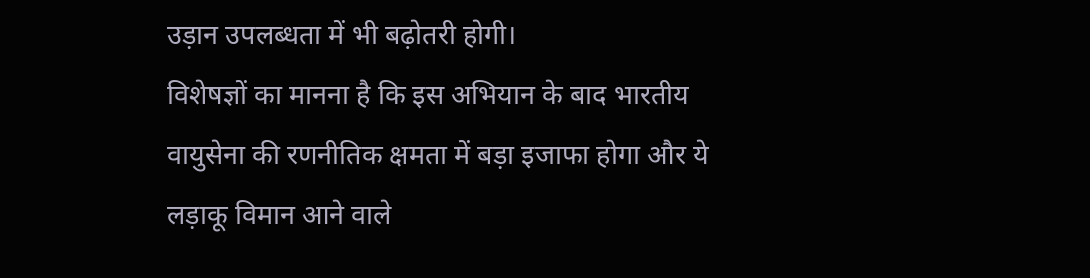उड़ान उपलब्धता में भी बढ़ोतरी होगी।
विशेषज्ञों का मानना है कि इस अभियान के बाद भारतीय वायुसेना की रणनीतिक क्षमता में बड़ा इजाफा होगा और ये लड़ाकू विमान आने वाले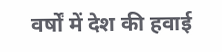वर्षों में देश की हवाई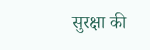सुरक्षा की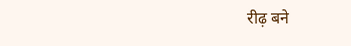रीढ़ बने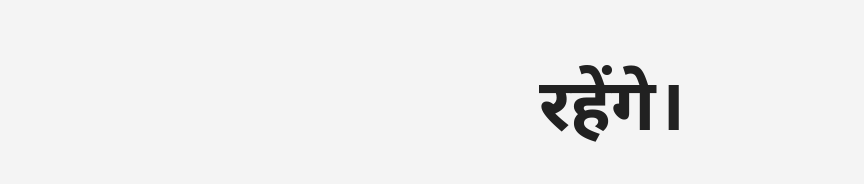रहेंगे।